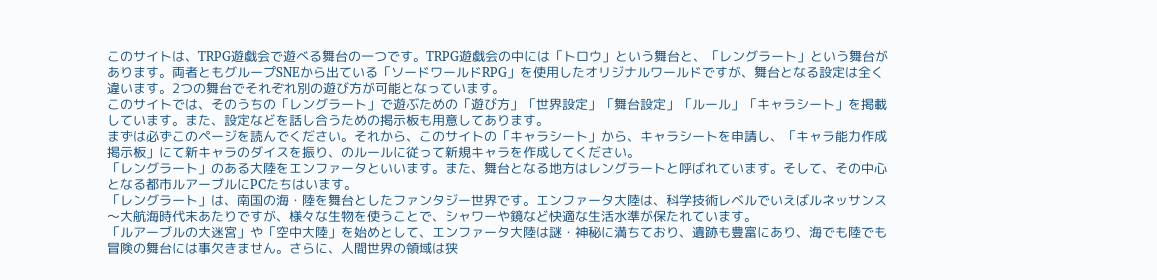このサイトは、TRPG遊戯会で遊べる舞台の一つです。TRPG遊戯会の中には「トロウ」という舞台と、「レングラート」という舞台があります。両者ともグループSNEから出ている「ソードワールドRPG」を使用したオリジナルワールドですが、舞台となる設定は全く違います。2つの舞台でそれぞれ別の遊び方が可能となっています。
このサイトでは、そのうちの「レングラート」で遊ぶための「遊び方」「世界設定」「舞台設定」「ルール」「キャラシート」を掲載しています。また、設定などを話し合うための掲示板も用意してあります。
まずは必ずこのページを読んでください。それから、このサイトの「キャラシート」から、キャラシートを申請し、「キャラ能力作成掲示板」にて新キャラのダイスを振り、のルールに従って新規キャラを作成してください。
「レングラート」のある大陸をエンファータといいます。また、舞台となる地方はレングラートと呼ばれています。そして、その中心となる都市ルアーブルにPCたちはいます。
「レングラート」は、南国の海・陸を舞台としたファンタジー世界です。エンファータ大陸は、科学技術レベルでいえばルネッサンス〜大航海時代末あたりですが、様々な生物を使うことで、シャワーや鏡など快適な生活水準が保たれています。
「ルアーブルの大迷宮」や「空中大陸」を始めとして、エンファータ大陸は謎・神秘に満ちており、遺跡も豊富にあり、海でも陸でも冒険の舞台には事欠きません。さらに、人間世界の領域は狭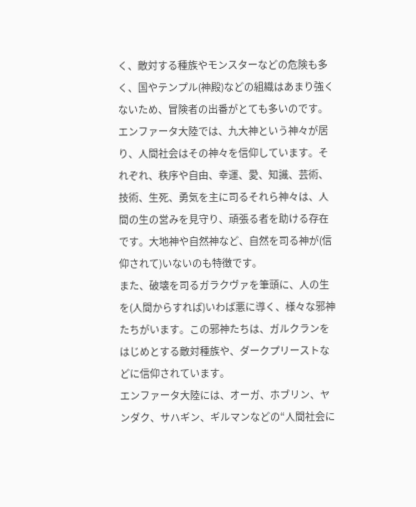く、敵対する種族やモンスターなどの危険も多く、国やテンプル(神殿)などの組織はあまり強くないため、冒険者の出番がとても多いのです。
エンファータ大陸では、九大神という神々が居り、人間社会はその神々を信仰しています。それぞれ、秩序や自由、幸運、愛、知識、芸術、技術、生死、勇気を主に司るそれら神々は、人間の生の営みを見守り、頑張る者を助ける存在です。大地神や自然神など、自然を司る神が(信仰されて)いないのも特徴です。
また、破壊を司るガラクヴァを筆頭に、人の生を(人間からすれば)いわば悪に導く、様々な邪神たちがいます。この邪神たちは、ガルクランをはじめとする敵対種族や、ダークプリーストなどに信仰されています。
エンファータ大陸には、オーガ、ホブリン、ヤンダク、サハギン、ギルマンなどの“人間社会に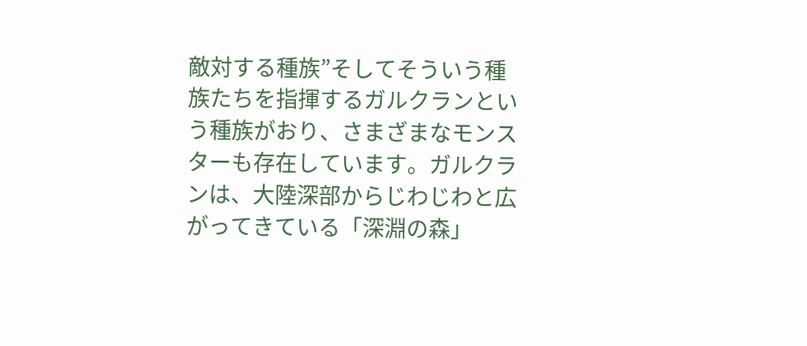敵対する種族”そしてそういう種族たちを指揮するガルクランという種族がおり、さまざまなモンスターも存在しています。ガルクランは、大陸深部からじわじわと広がってきている「深淵の森」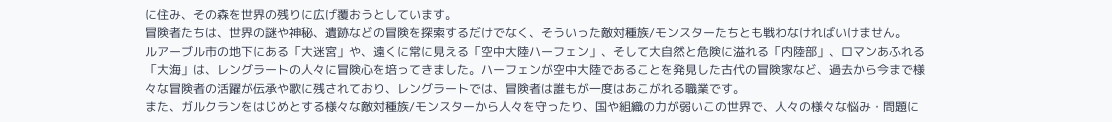に住み、その森を世界の残りに広げ覆おうとしています。
冒険者たちは、世界の謎や神秘、遺跡などの冒険を探索するだけでなく、そういった敵対種族/モンスターたちとも戦わなければいけません。
ルアーブル市の地下にある「大迷宮」や、遠くに常に見える「空中大陸ハーフェン」、そして大自然と危険に溢れる「内陸部」、ロマンあふれる「大海」は、レングラートの人々に冒険心を培ってきました。ハーフェンが空中大陸であることを発見した古代の冒険家など、過去から今まで様々な冒険者の活躍が伝承や歌に残されており、レングラートでは、冒険者は誰もが一度はあこがれる職業です。
また、ガルクランをはじめとする様々な敵対種族/モンスターから人々を守ったり、国や組織の力が弱いこの世界で、人々の様々な悩み・問題に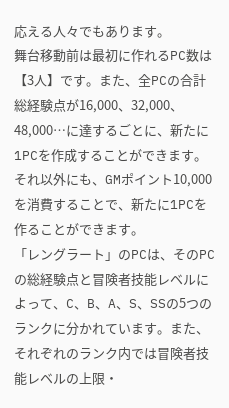応える人々でもあります。
舞台移動前は最初に作れるPC数は【3人】です。また、全PCの合計総経験点が16,000、32,000、48,000…に達するごとに、新たに1PCを作成することができます。それ以外にも、GMポイント10,000を消費することで、新たに1PCを作ることができます。
「レングラート」のPCは、そのPCの総経験点と冒険者技能レベルによって、C、B、A、S、SSの5つのランクに分かれています。また、それぞれのランク内では冒険者技能レベルの上限・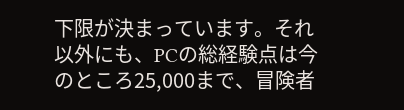下限が決まっています。それ以外にも、PCの総経験点は今のところ25,000まで、冒険者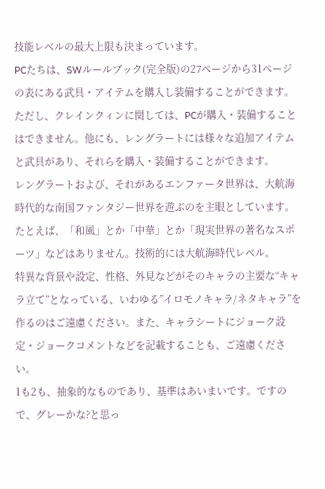技能レベルの最大上限も決まっています。
PCたちは、SWルールブック(完全版)の27ページから31ページの表にある武具・アイテムを購入し装備することができます。ただし、クレインクィンに関しては、PCが購入・装備することはできません。他にも、レングラートには様々な追加アイテムと武具があり、それらを購入・装備することができます。
レングラートおよび、それがあるエンファータ世界は、大航海時代的な南国ファンタジー世界を遊ぶのを主眼としています。
たとえば、「和風」とか「中華」とか「現実世界の著名なスポーツ」などはありません。技術的には大航海時代レベル。
特異な背景や設定、性格、外見などがそのキャラの主要な“キャラ立て”となっている、いわゆる”イロモノキャラ/ネタキャラ”を作るのはご遠慮ください。また、キャラシートにジョーク設定・ジョークコメントなどを記載することも、ご遠慮ください。
1も2も、抽象的なものであり、基準はあいまいです。ですので、グレーかな?と思っ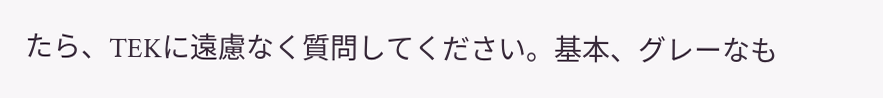たら、TEKに遠慮なく質問してください。基本、グレーなも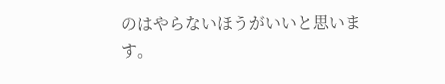のはやらないほうがいいと思います。